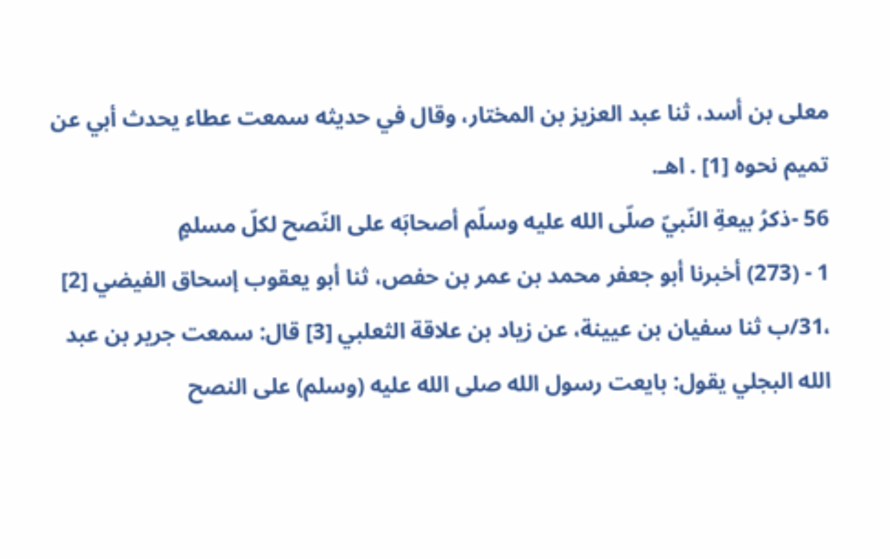معلى بن أسد، ثنا عبد العزيز بن المختار، وقال في حديثه سمعت عطاء يحدث أبي عن تميم نحوه [1] . اهـ.
56 -ذكرُ بيعةِ النّبيّ صلّى الله عليه وسلّم أصحابَه على النّصح لكلّ مسلمٍ
1 - (273) أخبرنا أبو جعفر محمد بن عمر بن حفص، ثنا أبو يعقوب إسحاق الفيضي [2] ،31/ب ثنا سفيان بن عيينة، عن زياد بن علاقة الثعلبي [3] قال: سمعت جرير بن عبد الله البجلي يقول: بايعت رسول الله صلى الله عليه (وسلم) على النصح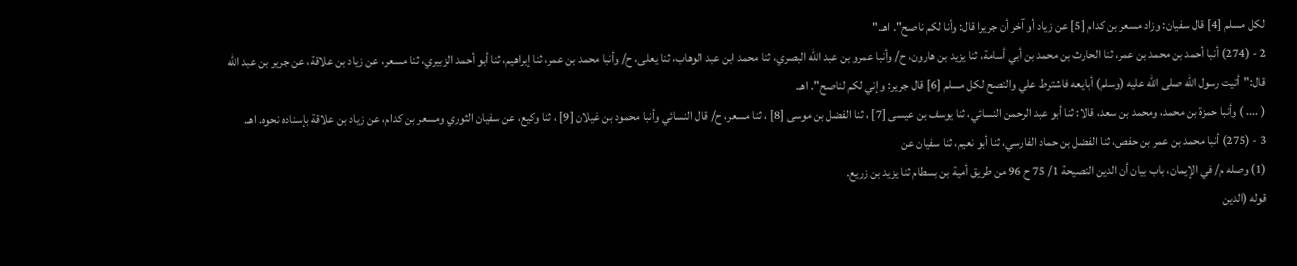لكل مسلم [4] قال سفيان: وزاد مسعر بن كدام [5] عن زياد أو آخر أن جريرا قال: وأنا لكم ناصح". اهـ."
2 - (274) أنبا أحمد بن محمد بن عمر، ثنا الحارث بن محمد بن أبي أسامة، ثنا يزيد بن هارون، ح/ وأنبا عمرو بن عبد الله البصري، ثنا محمد ابن عبد الوهاب، ثنا يعلى، ح/ وأنبا محمد بن عمر، ثنا إبراهيم، ثنا أبو أحمد الزبيري، ثنا مسعر، عن زياد بن علاقة، عن جرير بن عبد الله قال:"أتيت رسول الله صلى الله عليه (وسلم) أبايعه فاشترط علي والنصح لكل مسلم [6] قال جرير: وإني لكم لناصح". اهـ.
( .... ) وأنبا حمزة بن محمد، ومحمد بن سعد، قالا: ثنا أبو عبد الرحمن النسائي، ثنا يوسف بن عيسى [7] ، ثنا الفضل بن موسى [8] ، ثنا مسعر، ح/ قال النسائي وأنبا محمود بن غيلان [9] ، ثنا وكيع، عن سفيان الثوري ومسعر بن كدام، عن زياد بن علاقة بإسناده نحوه. اهـ.
3 - (275) أنبا محمد بن عمر بن حفص، ثنا الفضل بن حماد الفارسي، ثنا أبو نعيم، ثنا سفيان عن
(1) وصله م/ في الإيمان، باب بيان أن الدين النصيحة 1/ 75 ح 96 من طريق أمية بن بسطام ثنا يزيد بن زريع.
قوله (الدين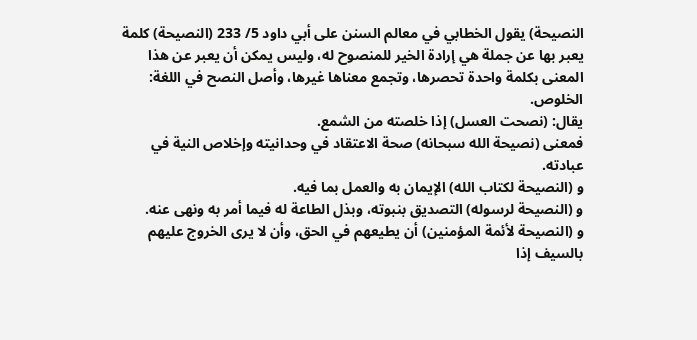النصيحة) يقول الخطابي في معالم السنن على أبي داود 5/ 233 (النصيحة) كلمة يعبر بها عن جملة هي إرادة الخير للمنصوح له، وليس يمكن أن يعبر عن هذا المعنى بكلمة واحدة تحصرها، وتجمع معناها غيرها، وأصل النصح في اللغة: الخلوص.
يقال: (نصحت العسل) إذا خلصته من الشمع.
فمعنى (نصيحة الله سبحانه) صحة الاعتقاد في وحدانيته وإخلاص النية في عبادته.
و (النصيحة لكتاب الله) الإيمان به والعمل بما فيه.
و (النصيحة لرسوله) التصديق بنبوته، وبذل الطاعة له فيما أمر به ونهى عنه.
و (النصيحة لأئمة المؤمنين) أن يطيعهم في الحق، وأن لا يرى الخروج عليهم بالسيف إذا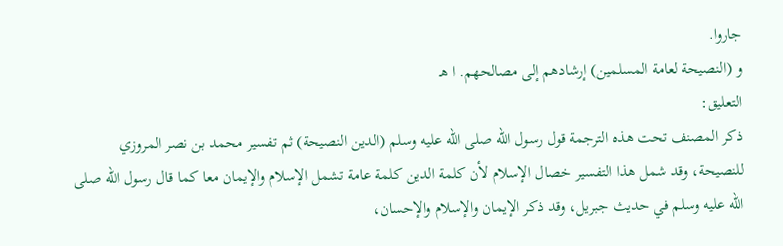جاروا.
و (النصيحة لعامة المسلمين) إرشادهم إلى مصالحهم. ا هـ
التعليق:
ذكر المصنف تحت هذه الترجمة قول رسول الله صلى الله عليه وسلم (الدين النصيحة) ثم تفسير محمد بن نصر المروزي للنصيحة، وقد شمل هذا التفسير خصال الإسلام لأن كلمة الدين كلمة عامة تشمل الإسلام والإيمان معا كما قال رسول الله صلى الله عليه وسلم في حديث جبريل، وقد ذكر الإيمان والإسلام والإحسان،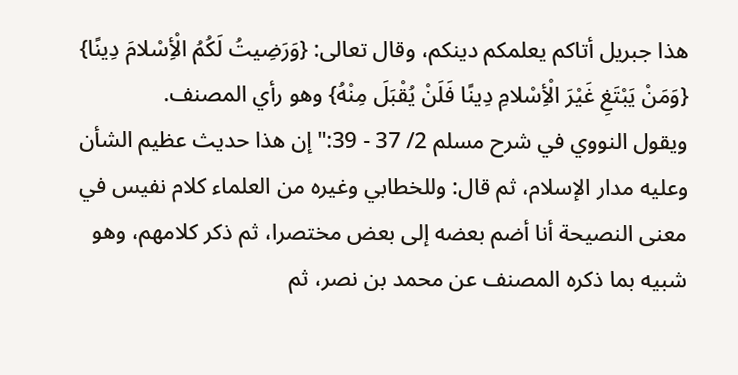هذا جبريل أتاكم يعلمكم دينكم، وقال تعالى: {وَرَضِيتُ لَكُمُ الْأِسْلامَ دِينًا} {وَمَنْ يَبْتَغِ غَيْرَ الْأِسْلامِ دِينًا فَلَنْ يُقْبَلَ مِنْهُ} وهو رأي المصنف.
ويقول النووي في شرح مسلم 2/ 37 - 39:"إن هذا حديث عظيم الشأن وعليه مدار الإسلام، ثم قال: وللخطابي وغيره من العلماء كلام نفيس في معنى النصيحة أنا أضم بعضه إلى بعض مختصرا، ثم ذكر كلامهم، وهو شبيه بما ذكره المصنف عن محمد بن نصر، ثم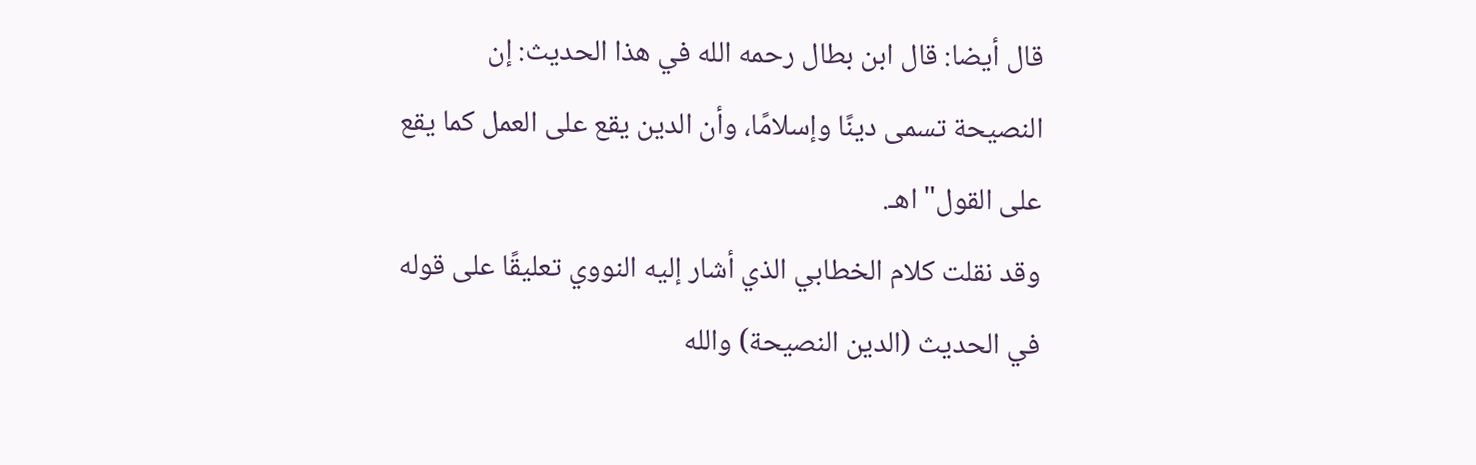قال أيضا: قال ابن بطال رحمه الله في هذا الحديث: إن النصيحة تسمى دينًا وإسلامًا، وأن الدين يقع على العمل كما يقع على القول"اهـ.
وقد نقلت كلام الخطابي الذي أشار إليه النووي تعليقًا على قوله في الحديث (الدين النصيحة) والله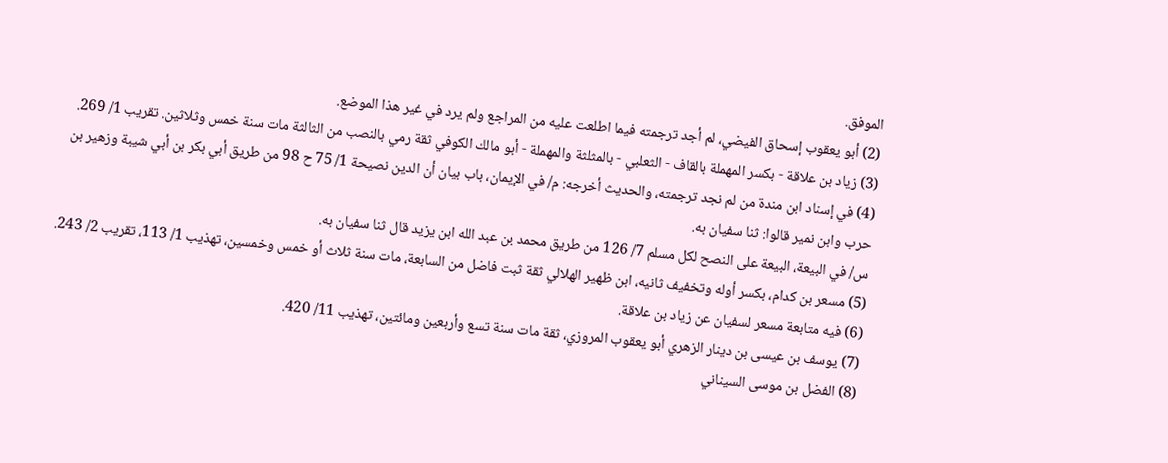الموفق.
(2) أبو يعقوب إسحاق الفيضي، لم أجد ترجمته فيما اطلعت عليه من المراجع ولم يرد في غير هذا الموضع.
(3) زياد بن علاقة - بكسر المهملة بالقاف - الثعلبي - بالمثلثة والمهملة - أبو مالك الكوفي ثقة رمي بالنصب من الثالثة مات سنة خمس وثلاثين. تقريب 1/ 269.
(4) في إسناد ابن مندة من لم نجد ترجمته، والحديث أخرجه: م/ في الإيمان، باب بيان أن الدين نصيحة 1/ 75 ح 98 من طريق أبي بكر بن أبي شيبة وزهير بن حرب وابن نمير قالوا: ثنا سفيان به.
س/ في البيعة، البيعة على النصح لكل مسلم 7/ 126 من طريق محمد بن عبد الله ابن يزيد قال ثنا سفيان به.
(5) مسعر بن كدام، بكسر أوله وتخفيف ثانيه، ابن ظهير الهلالي ثقة ثبت فاضل من السابعة، مات سنة ثلاث أو خمس وخمسين، تهذيب 1/ 113، تقريب 2/ 243.
(6) فيه متابعة مسعر لسفيان عن زياد بن علاقة.
(7) يوسف بن عيسى بن دينار الزهري أبو يعقوب المروزي، ثقة مات سنة تسع وأربعين ومائتين، تهذيب 11/ 420.
(8) الفضل بن موسى السيناني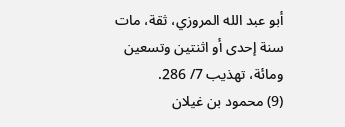أبو عبد الله المروزي، ثقة، مات سنة إحدى أو اثنتين وتسعين ومائة، تهذيب 7/ 286.
(9) محمود بن غيلان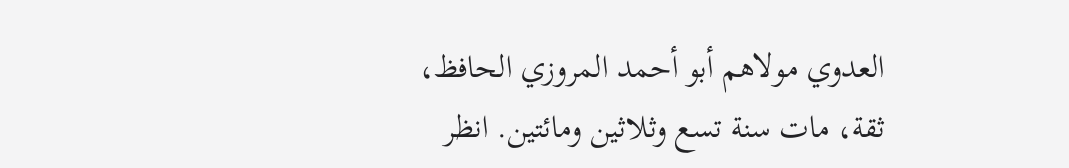العدوي مولاهم أبو أحمد المروزي الحافظ، ثقة، مات سنة تسع وثلاثين ومائتين. انظر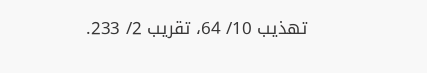تهذيب 10/ 64، تقريب 2/ 233.